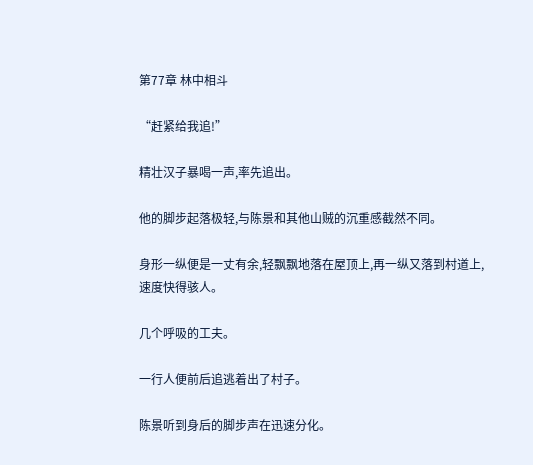第77章 林中相斗

“赶紧给我追!”

精壮汉子暴喝一声,率先追出。

他的脚步起落极轻,与陈景和其他山贼的沉重感截然不同。

身形一纵便是一丈有余,轻飘飘地落在屋顶上,再一纵又落到村道上,速度快得骇人。

几个呼吸的工夫。

一行人便前后追逃着出了村子。

陈景听到身后的脚步声在迅速分化。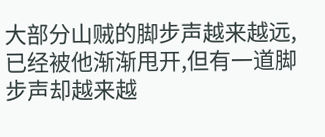大部分山贼的脚步声越来越远,已经被他渐渐甩开,但有一道脚步声却越来越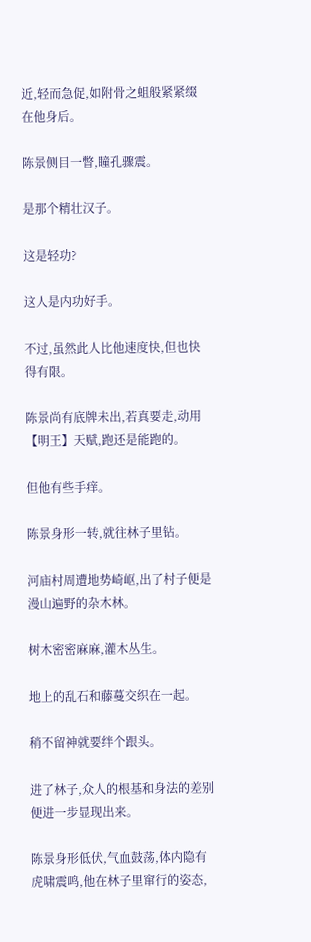近,轻而急促,如附骨之蛆般紧紧缀在他身后。

陈景侧目一瞥,瞳孔骤震。

是那个精壮汉子。

这是轻功?

这人是内功好手。

不过,虽然此人比他速度快,但也快得有限。

陈景尚有底牌未出,若真要走,动用【明王】天赋,跑还是能跑的。

但他有些手痒。

陈景身形一转,就往林子里钻。

河庙村周遭地势崎岖,出了村子便是漫山遍野的杂木林。

树木密密麻麻,灌木丛生。

地上的乱石和藤蔓交织在一起。

稍不留神就要绊个跟头。

进了林子,众人的根基和身法的差别便进一步显现出来。

陈景身形低伏,气血鼓荡,体内隐有虎啸震鸣,他在林子里窜行的姿态,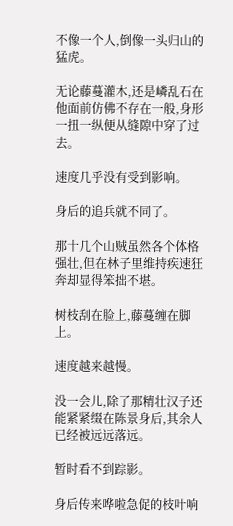不像一个人,倒像一头归山的猛虎。

无论藤蔓灌木,还是嶙乱石在他面前仿佛不存在一般,身形一扭一纵便从缝隙中穿了过去。

速度几乎没有受到影响。

身后的追兵就不同了。

那十几个山贼虽然各个体格强壮,但在林子里维持疾速狂奔却显得笨拙不堪。

树枝刮在脸上,藤蔓缠在脚上。

速度越来越慢。

没一会儿,除了那精壮汉子还能紧紧缀在陈景身后,其余人已经被远远落远。

暂时看不到踪影。

身后传来哗啦急促的枝叶响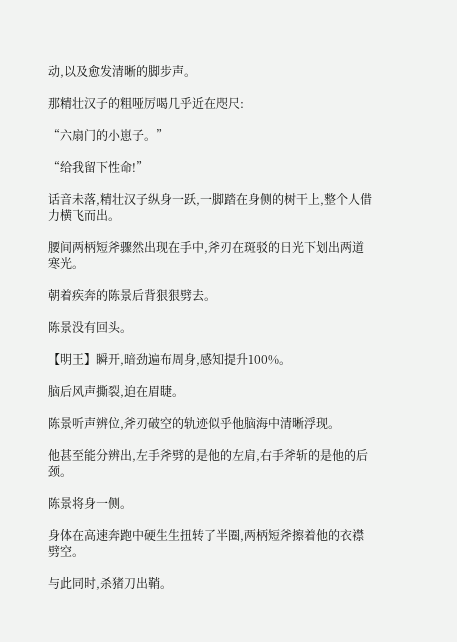动,以及愈发清晰的脚步声。

那精壮汉子的粗哑厉喝几乎近在咫尺:

“六扇门的小崽子。”

“给我留下性命!”

话音未落,精壮汉子纵身一跃,一脚踏在身侧的树干上,整个人借力横飞而出。

腰间两柄短斧骤然出现在手中,斧刃在斑驳的日光下划出两道寒光。

朝着疾奔的陈景后背狠狠劈去。

陈景没有回头。

【明王】瞬开,暗劲遍布周身,感知提升100%。

脑后风声撕裂,迫在眉睫。

陈景听声辨位,斧刃破空的轨迹似乎他脑海中清晰浮现。

他甚至能分辨出,左手斧劈的是他的左肩,右手斧斩的是他的后颈。

陈景将身一侧。

身体在高速奔跑中硬生生扭转了半圈,两柄短斧擦着他的衣襟劈空。

与此同时,杀猪刀出鞘。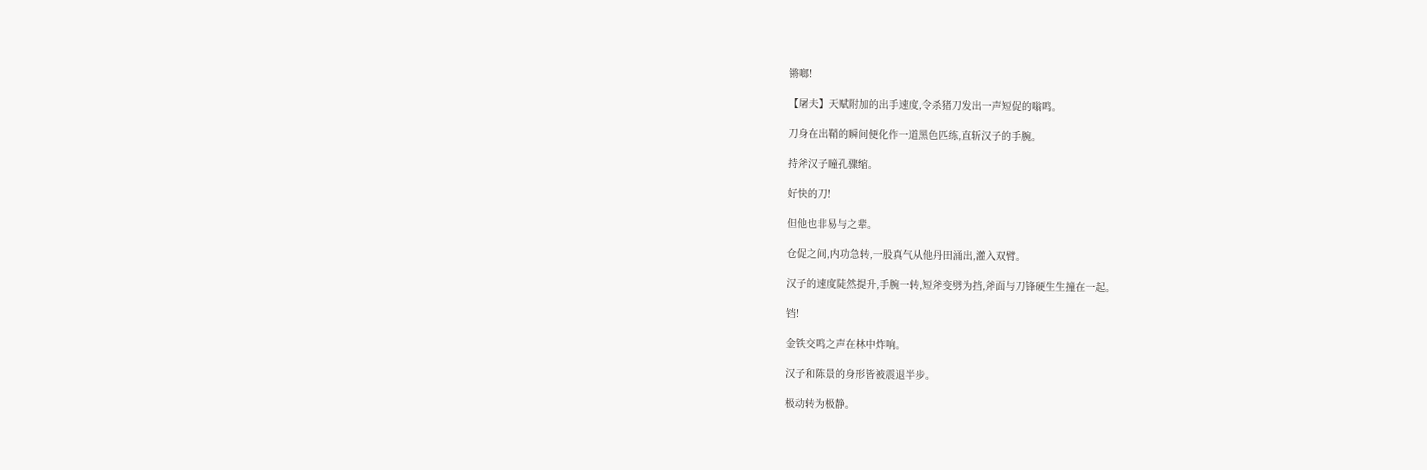锵啷!

【屠夫】天赋附加的出手速度,令杀猪刀发出一声短促的嗡鸣。

刀身在出鞘的瞬间便化作一道黑色匹练,直斩汉子的手腕。

持斧汉子瞳孔骤缩。

好快的刀!

但他也非易与之辈。

仓促之间,内功急转,一股真气从他丹田涌出,灌入双臂。

汉子的速度陡然提升,手腕一转,短斧变劈为挡,斧面与刀锋硬生生撞在一起。

铛!

金铁交鸣之声在林中炸响。

汉子和陈景的身形皆被震退半步。

极动转为极静。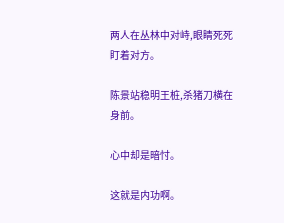两人在丛林中对峙,眼睛死死盯着对方。

陈景站稳明王桩,杀猪刀横在身前。

心中却是暗忖。

这就是内功啊。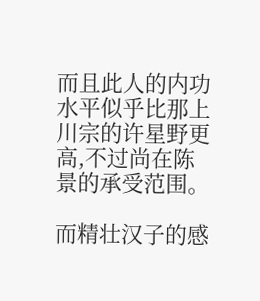而且此人的内功水平似乎比那上川宗的许星野更高,不过尚在陈景的承受范围。

而精壮汉子的感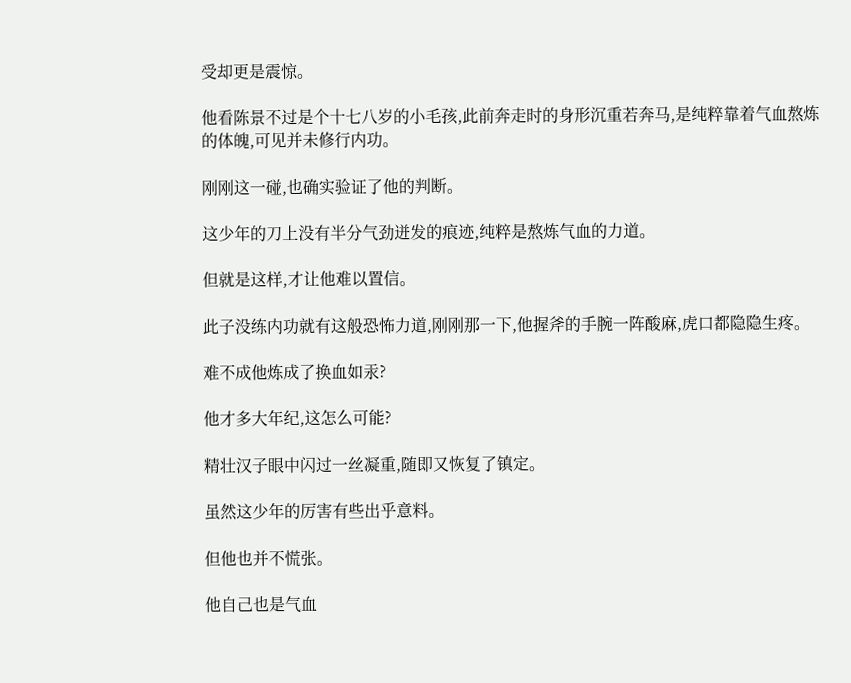受却更是震惊。

他看陈景不过是个十七八岁的小毛孩,此前奔走时的身形沉重若奔马,是纯粹靠着气血熬炼的体魄,可见并未修行内功。

刚刚这一碰,也确实验证了他的判断。

这少年的刀上没有半分气劲迸发的痕迹,纯粹是熬炼气血的力道。

但就是这样,才让他难以置信。

此子没练内功就有这般恐怖力道,刚刚那一下,他握斧的手腕一阵酸麻,虎口都隐隐生疼。

难不成他炼成了换血如汞?

他才多大年纪,这怎么可能?

精壮汉子眼中闪过一丝凝重,随即又恢复了镇定。

虽然这少年的厉害有些出乎意料。

但他也并不慌张。

他自己也是气血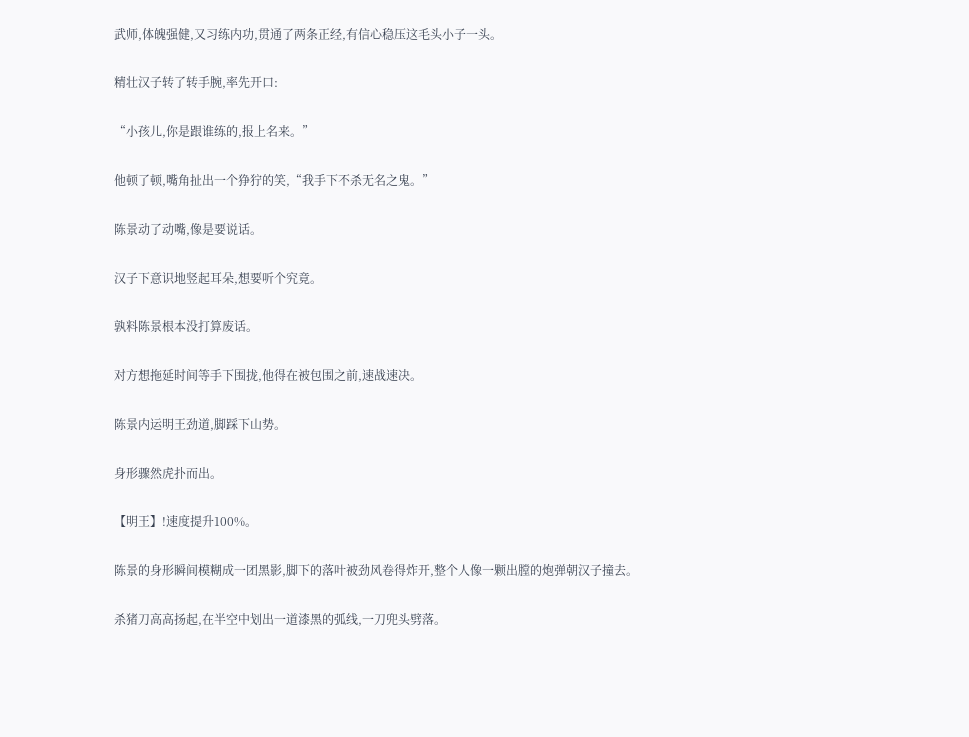武师,体魄强健,又习练内功,贯通了两条正经,有信心稳压这毛头小子一头。

精壮汉子转了转手腕,率先开口:

“小孩儿,你是跟谁练的,报上名来。”

他顿了顿,嘴角扯出一个狰狞的笑,“我手下不杀无名之鬼。”

陈景动了动嘴,像是要说话。

汉子下意识地竖起耳朵,想要听个究竟。

孰料陈景根本没打算废话。

对方想拖延时间等手下围拢,他得在被包围之前,速战速决。

陈景内运明王劲道,脚踩下山势。

身形骤然虎扑而出。

【明王】!速度提升100%。

陈景的身形瞬间模糊成一团黑影,脚下的落叶被劲风卷得炸开,整个人像一颗出膛的炮弹朝汉子撞去。

杀猪刀高高扬起,在半空中划出一道漆黑的弧线,一刀兜头劈落。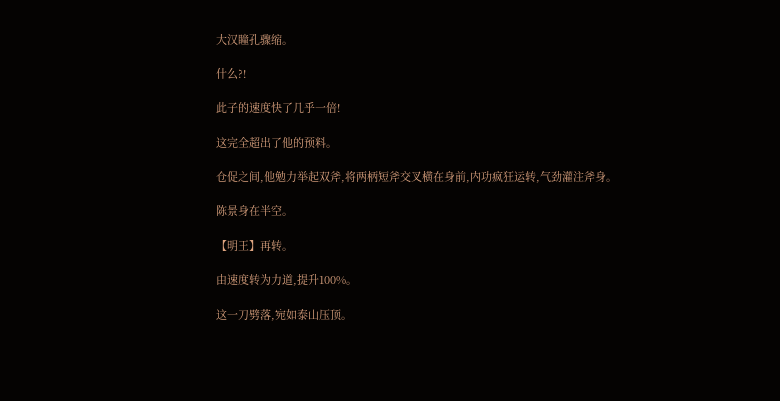大汉瞳孔骤缩。

什么?!

此子的速度快了几乎一倍!

这完全超出了他的预料。

仓促之间,他勉力举起双斧,将两柄短斧交叉横在身前,内功疯狂运转,气劲灌注斧身。

陈景身在半空。

【明王】再转。

由速度转为力道,提升100%。

这一刀劈落,宛如泰山压顶。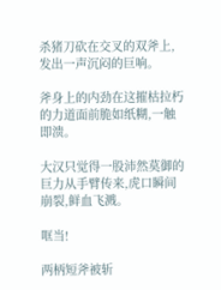杀猪刀砍在交叉的双斧上,发出一声沉闷的巨响。

斧身上的内劲在这摧枯拉朽的力道面前脆如纸糊,一触即溃。

大汉只觉得一股沛然莫御的巨力从手臂传来,虎口瞬间崩裂,鲜血飞溅。

哐当!

两柄短斧被斩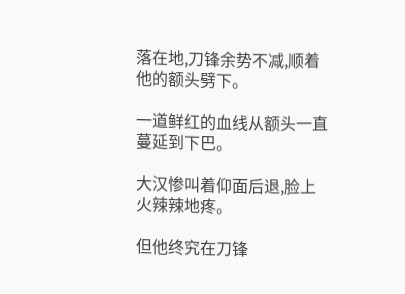落在地,刀锋余势不减,顺着他的额头劈下。

一道鲜红的血线从额头一直蔓延到下巴。

大汉惨叫着仰面后退,脸上火辣辣地疼。

但他终究在刀锋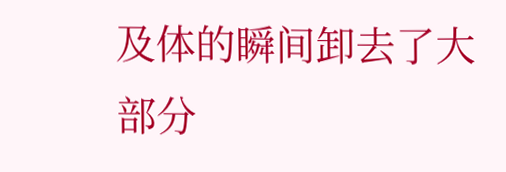及体的瞬间卸去了大部分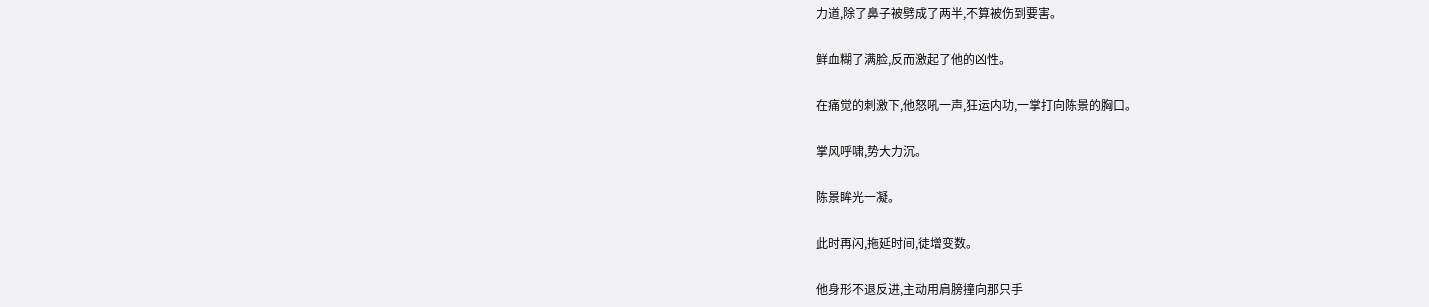力道,除了鼻子被劈成了两半,不算被伤到要害。

鲜血糊了满脸,反而激起了他的凶性。

在痛觉的刺激下,他怒吼一声,狂运内功,一掌打向陈景的胸口。

掌风呼啸,势大力沉。

陈景眸光一凝。

此时再闪,拖延时间,徒增变数。

他身形不退反进,主动用肩膀撞向那只手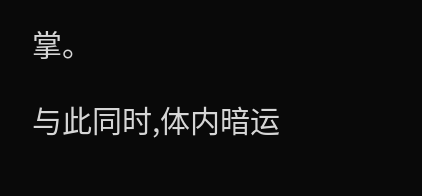掌。

与此同时,体内暗运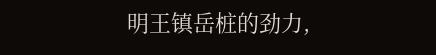明王镇岳桩的劲力,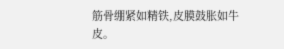筋骨绷紧如精铁,皮膜鼓胀如牛皮。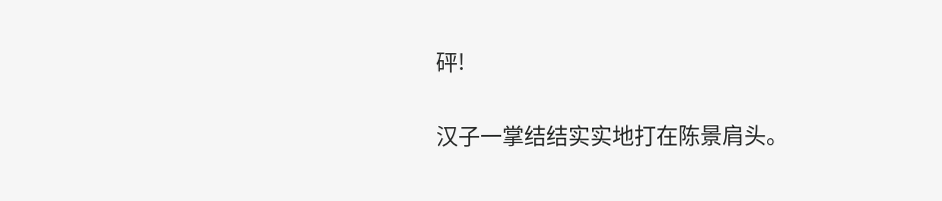砰!

汉子一掌结结实实地打在陈景肩头。